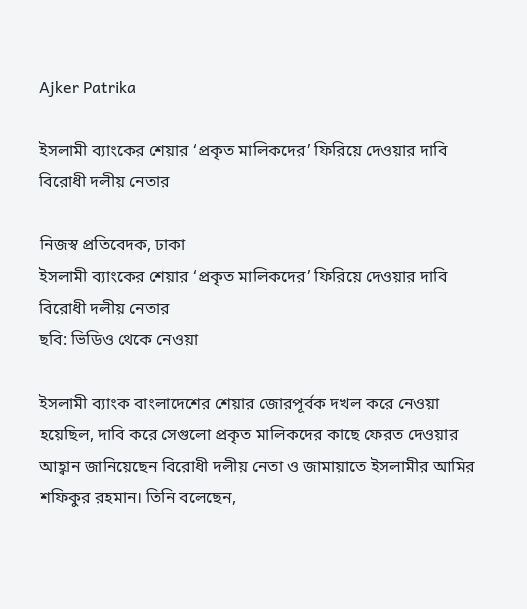Ajker Patrika

ইসলামী ব্যাংকের শেয়ার ‘প্রকৃত মালিকদের’ ফিরিয়ে দেওয়ার দাবি বিরোধী দলীয় নেতার

নিজস্ব প্রতিবেদক, ঢাকা
ইসলামী ব্যাংকের শেয়ার ‘প্রকৃত মালিকদের’ ফিরিয়ে দেওয়ার দাবি বিরোধী দলীয় নেতার
ছবি: ভিডিও থেকে নেওয়া

ইসলামী ব্যাংক বাংলাদেশের শেয়ার জোরপূর্বক দখল করে নেওয়া হয়েছিল, দাবি করে সেগুলো প্রকৃত মালিকদের কাছে ফেরত দেওয়ার আহ্বান জানিয়েছেন বিরোধী দলীয় নেতা ও জামায়াতে ইসলামীর আমির শফিকুর রহমান। তিনি বলেছেন,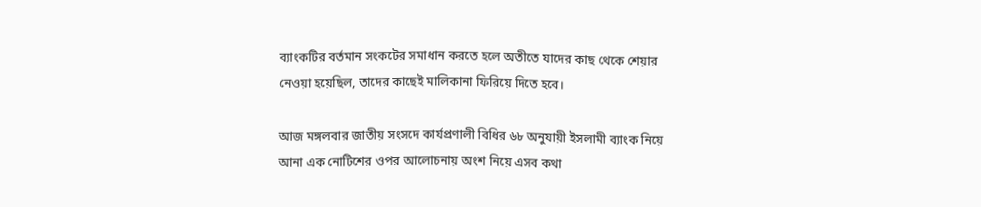ব্যাংকটির বর্তমান সংকটের সমাধান করতে হলে অতীতে যাদের কাছ থেকে শেয়ার নেওয়া হয়েছিল, তাদের কাছেই মালিকানা ফিরিয়ে দিতে হবে।

আজ মঙ্গলবার জাতীয় সংসদে কার্যপ্রণালী বিধির ৬৮ অনুযায়ী ইসলামী ব্যাংক নিয়ে আনা এক নোটিশের ওপর আলোচনায় অংশ নিয়ে এসব কথা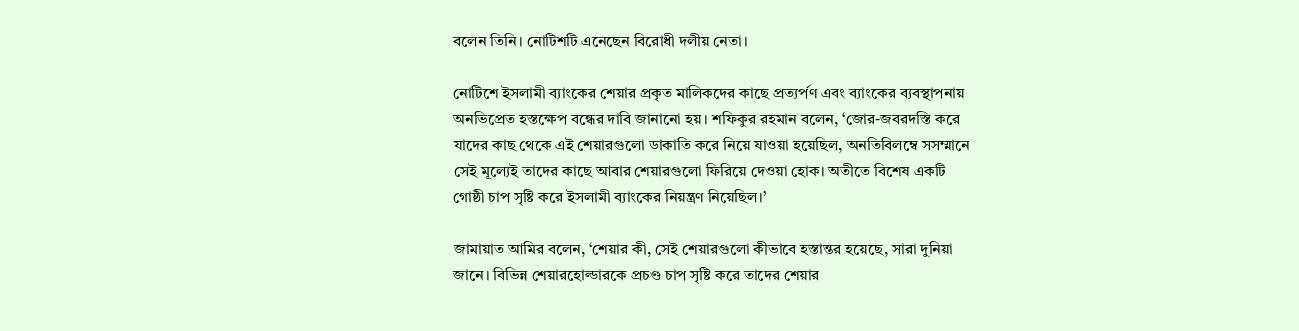বলেন তিনি। নোটিশটি এনেছেন বিরোধী দলীয় নেতা।

নোটিশে ইসলামী ব্যাংকের শেয়ার প্রকৃত মালিকদের কাছে প্রত্যর্পণ এবং ব্যাংকের ব্যবস্থাপনায় অনভিপ্রেত হস্তক্ষেপ বন্ধের দাবি জানানো হয়। শফিকুর রহমান বলেন, ‘জোর-জবরদস্তি করে যাদের কাছ থেকে এই শেয়ারগুলো ডাকাতি করে নিয়ে যাওয়া হয়েছিল, অনতিবিলম্বে সসম্মানে সেই মূল্যেই তাদের কাছে আবার শেয়ারগুলো ফিরিয়ে দেওয়া হোক। অতীতে বিশেষ একটি গোষ্ঠী চাপ সৃষ্টি করে ইসলামী ব্যাংকের নিয়ন্ত্রণ নিয়েছিল।’

জামায়াত আমির বলেন, ‘শেয়ার কী, সেই শেয়ারগুলো কীভাবে হস্তান্তর হয়েছে, সারা দুনিয়া জানে। বিভিন্ন শেয়ারহোল্ডারকে প্রচণ্ড চাপ সৃষ্টি করে তাদের শেয়ার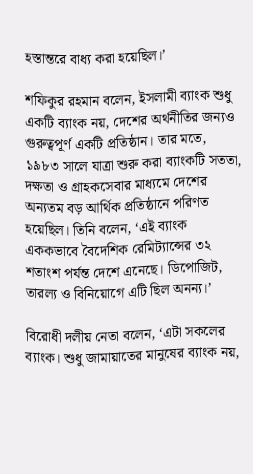হস্তান্তরে বাধ্য করা হয়েছিল।’

শফিকুর রহমান বলেন, ইসলামী ব্যাংক শুধু একটি ব্যাংক নয়, দেশের অর্থনীতির জন্যও গুরুত্বপূর্ণ একটি প্রতিষ্ঠান। তার মতে, ১৯৮৩ সালে যাত্রা শুরু করা ব্যাংকটি সততা, দক্ষতা ও গ্রাহকসেবার মাধ্যমে দেশের অন্যতম বড় আর্থিক প্রতিষ্ঠানে পরিণত হয়েছিল। তিনি বলেন, ‘এই ব্যাংক এককভাবে বৈদেশিক রেমিট্যান্সের ৩২ শতাংশ পর্যন্ত দেশে এনেছে। ডিপোজিট, তারল্য ও বিনিয়োগে এটি ছিল অনন্য।’

বিরোধী দলীয় নেতা বলেন, ‘এটা সকলের ব্যাংক। শুধু জামায়াতের মানুষের ব্যাংক নয়,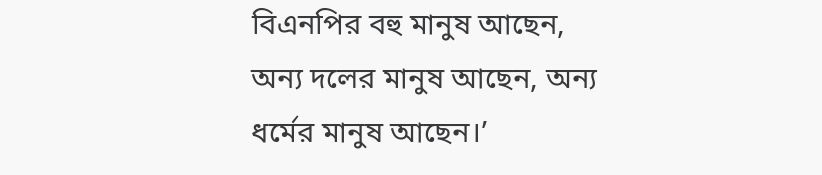বিএনপির বহু মানুষ আছেন, অন্য দলের মানুষ আছেন, অন্য ধর্মের মানুষ আছেন।’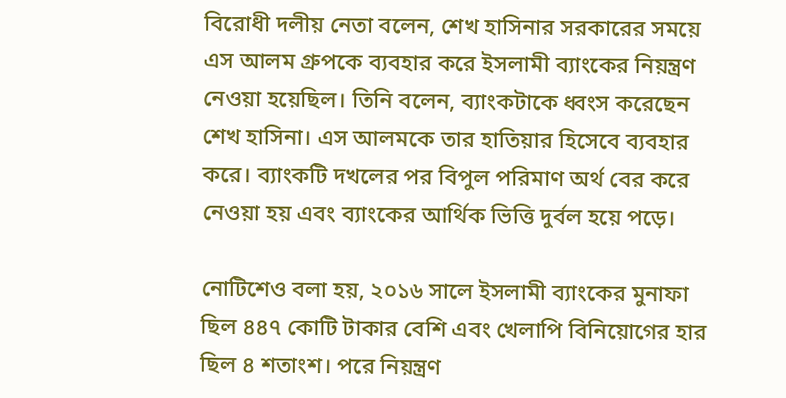বিরোধী দলীয় নেতা বলেন, শেখ হাসিনার সরকারের সময়ে এস আলম গ্রুপকে ব্যবহার করে ইসলামী ব্যাংকের নিয়ন্ত্রণ নেওয়া হয়েছিল। তিনি বলেন, ব্যাংকটাকে ধ্বংস করেছেন শেখ হাসিনা। এস আলমকে তার হাতিয়ার হিসেবে ব্যবহার করে। ব্যাংকটি দখলের পর বিপুল পরিমাণ অর্থ বের করে নেওয়া হয় এবং ব্যাংকের আর্থিক ভিত্তি দুর্বল হয়ে পড়ে।

নোটিশেও বলা হয়, ২০১৬ সালে ইসলামী ব্যাংকের মুনাফা ছিল ৪৪৭ কোটি টাকার বেশি এবং খেলাপি বিনিয়োগের হার ছিল ৪ শতাংশ। পরে নিয়ন্ত্রণ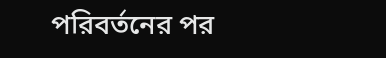পরিবর্তনের পর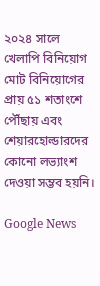২০২৪ সালে খেলাপি বিনিয়োগ মোট বিনিয়োগের প্রায় ৫১ শতাংশে পৌঁছায় এবং শেয়ারহোল্ডারদের কোনো লভ্যাংশ দেওয়া সম্ভব হয়নি।

Google News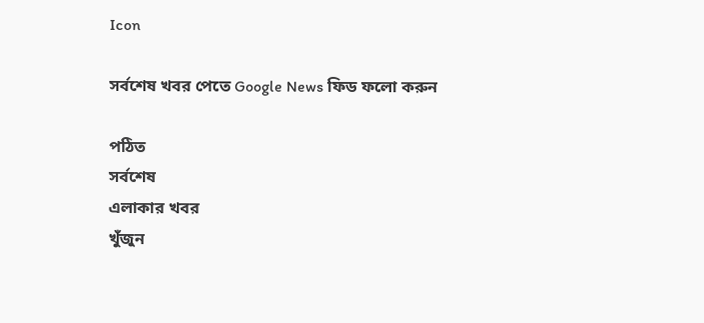Icon

সর্বশেষ খবর পেতে Google News ফিড ফলো করুন

পঠিত
সর্বশেষ
এলাকার খবর
খুঁজুন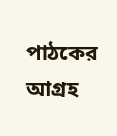পাঠকের আগ্রহ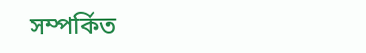সম্পর্কিত